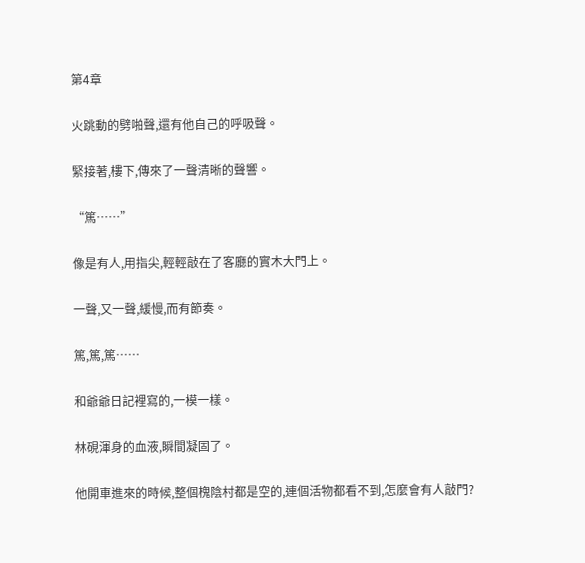第4章

火跳動的劈啪聲,還有他自己的呼吸聲。

緊接著,樓下,傳來了一聲清晰的聲響。

“篤……”

像是有人,用指尖,輕輕敲在了客廳的實木大門上。

一聲,又一聲,緩慢,而有節奏。

篤,篤,篤……

和爺爺日記裡寫的,一模一樣。

林硯渾身的血液,瞬間凝固了。

他開車進來的時候,整個槐陰村都是空的,連個活物都看不到,怎麼會有人敲門?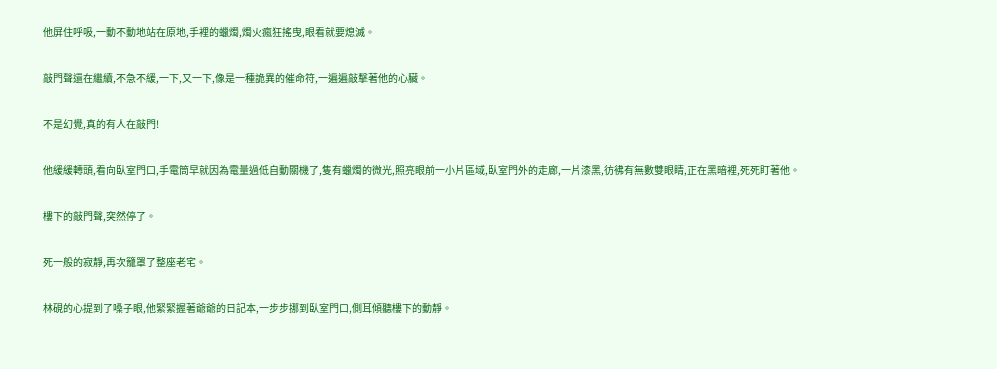他屏住呼吸,一動不動地站在原地,手裡的蠟燭,燭火瘋狂搖曳,眼看就要熄滅。

敲門聲還在繼續,不急不緩,一下,又一下,像是一種詭異的催命符,一遍遍敲擊著他的心臟。

不是幻覺,真的有人在敲門!

他緩緩轉頭,看向臥室門口,手電筒早就因為電量過低自動關機了,隻有蠟燭的微光,照亮眼前一小片區域,臥室門外的走廊,一片漆黑,彷彿有無數雙眼睛,正在黑暗裡,死死盯著他。

樓下的敲門聲,突然停了。

死一般的寂靜,再次籠罩了整座老宅。

林硯的心提到了嗓子眼,他緊緊握著爺爺的日記本,一步步挪到臥室門口,側耳傾聽樓下的動靜。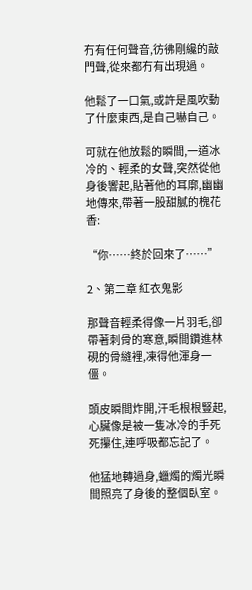冇有任何聲音,彷彿剛纔的敲門聲,從來都冇有出現過。

他鬆了一口氣,或許是風吹動了什麼東西,是自己嚇自己。

可就在他放鬆的瞬間,一道冰冷的、輕柔的女聲,突然從他身後響起,貼著他的耳廓,幽幽地傳來,帶著一股甜膩的槐花香:

“你……終於回來了……”

2、第二章 紅衣鬼影

那聲音輕柔得像一片羽毛,卻帶著刺骨的寒意,瞬間鑽進林硯的骨縫裡,凍得他渾身一僵。

頭皮瞬間炸開,汗毛根根豎起,心臟像是被一隻冰冷的手死死攥住,連呼吸都忘記了。

他猛地轉過身,蠟燭的燭光瞬間照亮了身後的整個臥室。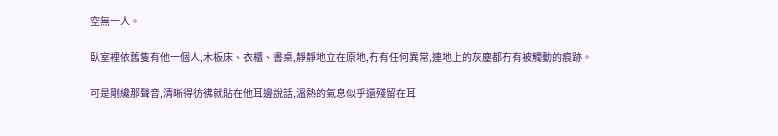空無一人。

臥室裡依舊隻有他一個人,木板床、衣櫃、書桌,靜靜地立在原地,冇有任何異常,連地上的灰塵都冇有被觸動的痕跡。

可是剛纔那聲音,清晰得彷彿就貼在他耳邊說話,溫熱的氣息似乎還殘留在耳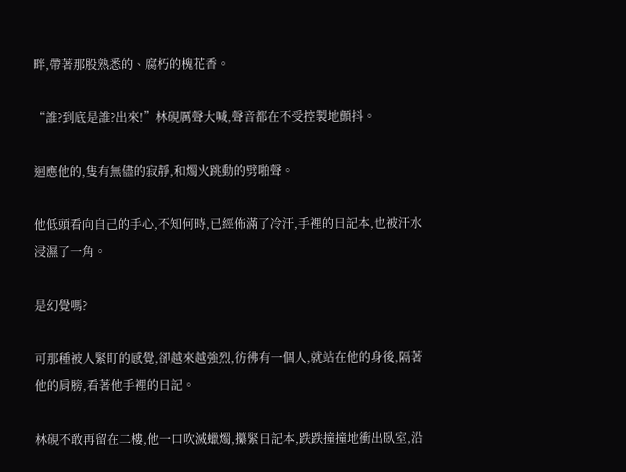畔,帶著那股熟悉的、腐朽的槐花香。

“誰?到底是誰?出來!”林硯厲聲大喊,聲音都在不受控製地顫抖。

迴應他的,隻有無儘的寂靜,和燭火跳動的劈啪聲。

他低頭看向自己的手心,不知何時,已經佈滿了冷汗,手裡的日記本,也被汗水浸濕了一角。

是幻覺嗎?

可那種被人緊盯的感覺,卻越來越強烈,彷彿有一個人,就站在他的身後,隔著他的肩膀,看著他手裡的日記。

林硯不敢再留在二樓,他一口吹滅蠟燭,攥緊日記本,跌跌撞撞地衝出臥室,沿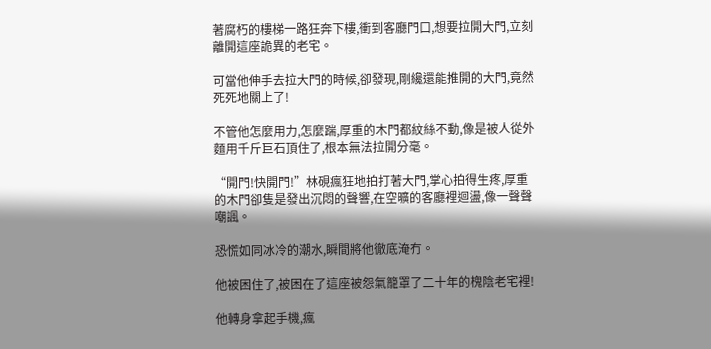著腐朽的樓梯一路狂奔下樓,衝到客廳門口,想要拉開大門,立刻離開這座詭異的老宅。

可當他伸手去拉大門的時候,卻發現,剛纔還能推開的大門,竟然死死地關上了!

不管他怎麼用力,怎麼踹,厚重的木門都紋絲不動,像是被人從外麵用千斤巨石頂住了,根本無法拉開分毫。

“開門!快開門!”林硯瘋狂地拍打著大門,掌心拍得生疼,厚重的木門卻隻是發出沉悶的聲響,在空曠的客廳裡迴盪,像一聲聲嘲諷。

恐慌如同冰冷的潮水,瞬間將他徹底淹冇。

他被困住了,被困在了這座被怨氣籠罩了二十年的槐陰老宅裡!

他轉身拿起手機,瘋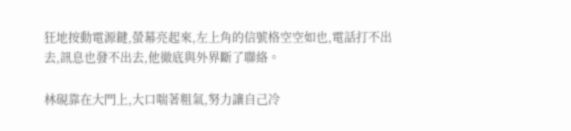狂地按動電源鍵,螢幕亮起來,左上角的信號格空空如也,電話打不出去,訊息也發不出去,他徹底與外界斷了聯絡。

林硯靠在大門上,大口喘著粗氣,努力讓自己冷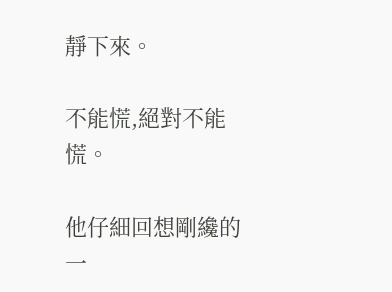靜下來。

不能慌,絕對不能慌。

他仔細回想剛纔的一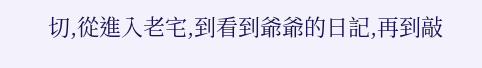切,從進入老宅,到看到爺爺的日記,再到敲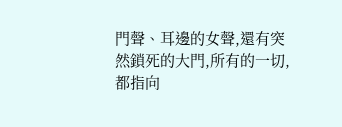門聲、耳邊的女聲,還有突然鎖死的大門,所有的一切,都指向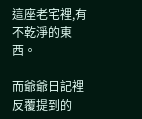這座老宅裡,有不乾淨的東西。

而爺爺日記裡反覆提到的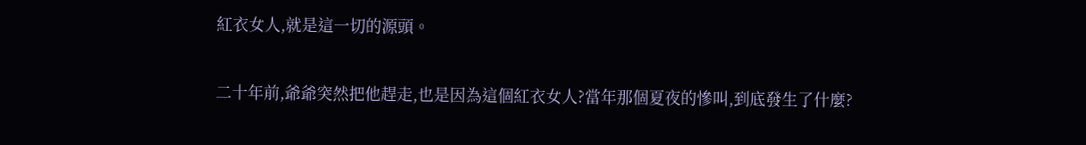紅衣女人,就是這一切的源頭。

二十年前,爺爺突然把他趕走,也是因為這個紅衣女人?當年那個夏夜的慘叫,到底發生了什麼?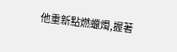他重新點燃蠟燭,握著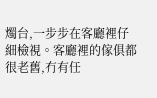燭台,一步步在客廳裡仔細檢視。客廳裡的傢俱都很老舊,冇有任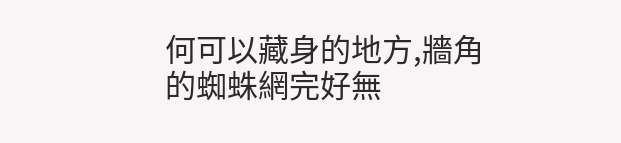何可以藏身的地方,牆角的蜘蛛網完好無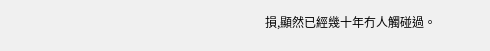損,顯然已經幾十年冇人觸碰過。